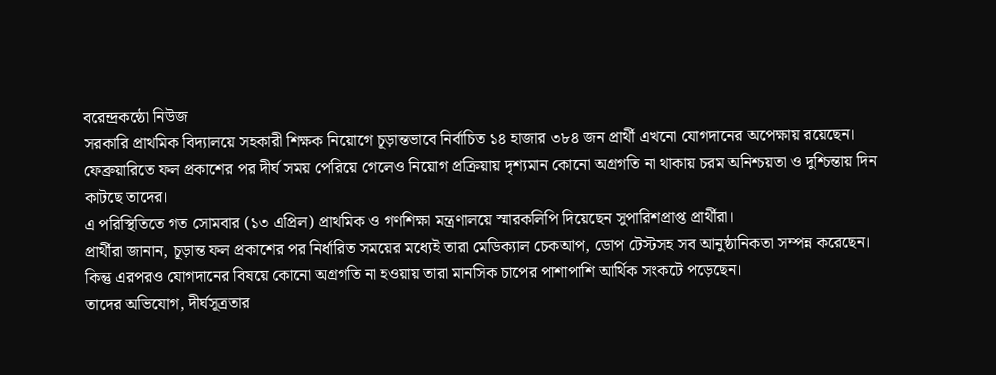বরেন্দ্রকন্ঠো নিউজ
সরকারি প্রাথমিক বিদ্যালয়ে সহকারী শিক্ষক নিয়োগে চূড়ান্তভাবে নির্বাচিত ১৪ হাজার ৩৮৪ জন প্রার্থী এখনো যোগদানের অপেক্ষায় রয়েছেন। ফেব্রুয়ারিতে ফল প্রকাশের পর দীর্ঘ সময় পেরিয়ে গেলেও নিয়োগ প্রক্রিয়ায় দৃশ্যমান কোনো অগ্রগতি না থাকায় চরম অনিশ্চয়তা ও দুশ্চিন্তায় দিন কাটছে তাদের।
এ পরিস্থিতিতে গত সোমবার (১৩ এপ্রিল) প্রাথমিক ও গণশিক্ষা মন্ত্রণালয়ে স্মারকলিপি দিয়েছেন সুপারিশপ্রাপ্ত প্রার্থীরা।
প্রার্থীরা জানান, চূড়ান্ত ফল প্রকাশের পর নির্ধারিত সময়ের মধ্যেই তারা মেডিক্যাল চেকআপ, ডোপ টেস্টসহ সব আনুষ্ঠানিকতা সম্পন্ন করেছেন। কিন্তু এরপরও যোগদানের বিষয়ে কোনো অগ্রগতি না হওয়ায় তারা মানসিক চাপের পাশাপাশি আর্থিক সংকটে পড়েছেন।
তাদের অভিযোগ, দীর্ঘসূত্রতার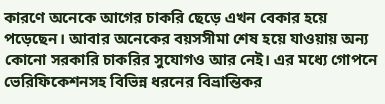কারণে অনেকে আগের চাকরি ছেড়ে এখন বেকার হয়ে পড়েছেন। আবার অনেকের বয়সসীমা শেষ হয়ে যাওয়ায় অন্য কোনো সরকারি চাকরির সুযোগও আর নেই। এর মধ্যে গোপনে ভেরিফিকেশনসহ বিভিন্ন ধরনের বিভ্রান্তিকর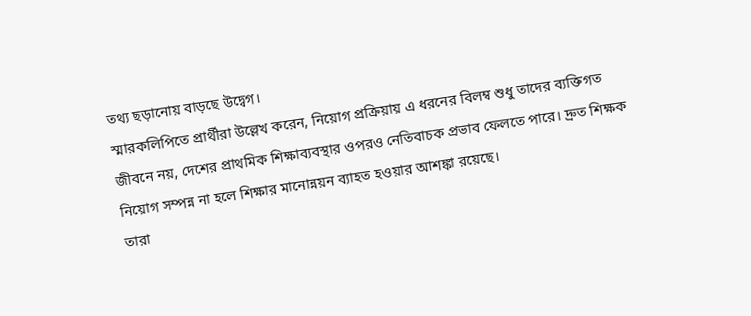তথ্য ছড়ানোয় বাড়ছে উদ্বেগ।
স্মারকলিপিতে প্রার্থীরা উল্লেখ করেন, নিয়োগ প্রক্রিয়ায় এ ধরনের বিলম্ব শুধু তাদের ব্যক্তিগত জীবনে নয়, দেশের প্রাথমিক শিক্ষাব্যবস্থার ওপরও নেতিবাচক প্রভাব ফেলতে পারে। দ্রুত শিক্ষক নিয়োগ সম্পন্ন না হলে শিক্ষার মানোন্নয়ন ব্যাহত হওয়ার আশঙ্কা রয়েছে।
তারা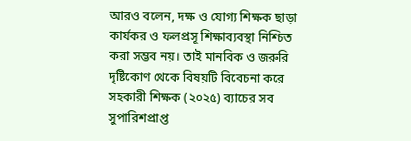আরও বলেন, দক্ষ ও যোগ্য শিক্ষক ছাড়া কার্যকর ও ফলপ্রসূ শিক্ষাব্যবস্থা নিশ্চিত করা সম্ভব নয়। তাই মানবিক ও জরুরি দৃষ্টিকোণ থেকে বিষয়টি বিবেচনা করে সহকারী শিক্ষক (২০২৫) ব্যাচের সব সুপারিশপ্রাপ্ত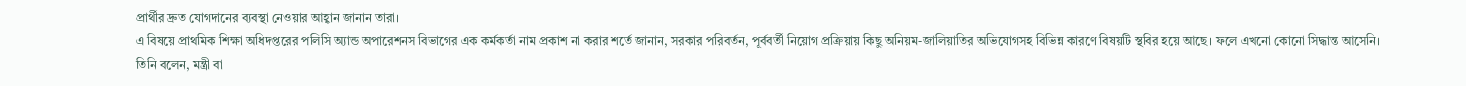প্রার্থীর দ্রুত যোগদানের ব্যবস্থা নেওয়ার আহ্বান জানান তারা।
এ বিষয়ে প্রাথমিক শিক্ষা অধিদপ্তরের পলিসি অ্যান্ড অপারেশনস বিভাগের এক কর্মকর্তা নাম প্রকাশ না করার শর্তে জানান, সরকার পরিবর্তন, পূর্ববর্তী নিয়োগ প্রক্রিয়ায় কিছু অনিয়ম-জালিয়াতির অভিযোগসহ বিভিন্ন কারণে বিষয়টি স্থবির হয়ে আছে। ফলে এখনো কোনো সিদ্ধান্ত আসেনি।
তিনি বলেন, মন্ত্রী বা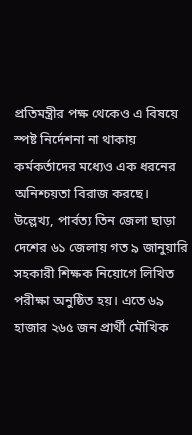প্রতিমন্ত্রীর পক্ষ থেকেও এ বিষয়ে স্পষ্ট নির্দেশনা না থাকায় কর্মকর্তাদের মধ্যেও এক ধরনের অনিশ্চয়তা বিরাজ করছে।
উল্লেখ্য, পার্বত্য তিন জেলা ছাড়া দেশের ৬১ জেলায় গত ৯ জানুয়ারি সহকারী শিক্ষক নিয়োগে লিখিত পরীক্ষা অনুষ্ঠিত হয়। এতে ৬৯ হাজার ২৬৫ জন প্রার্থী মৌখিক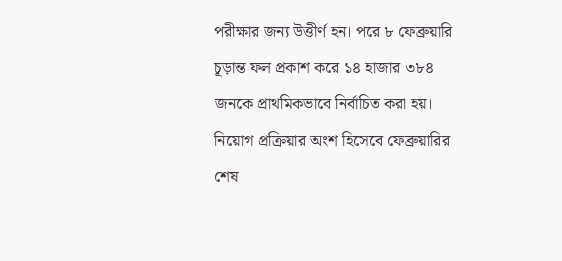পরীক্ষার জন্য উত্তীর্ণ হন। পরে ৮ ফেব্রুয়ারি চূড়ান্ত ফল প্রকাশ করে ১৪ হাজার ৩৮৪ জনকে প্রাথমিকভাবে নির্বাচিত করা হয়।
নিয়োগ প্রক্রিয়ার অংশ হিসেবে ফেব্রুয়ারির শেষ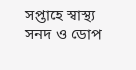সপ্তাহে স্বাস্থ্য সনদ ও ডোপ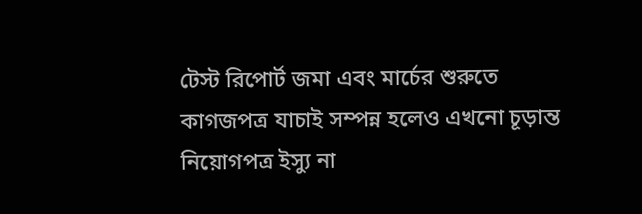টেস্ট রিপোর্ট জমা এবং মার্চের শুরুতে কাগজপত্র যাচাই সম্পন্ন হলেও এখনো চূড়ান্ত নিয়োগপত্র ইস্যু না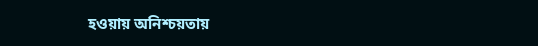হওয়ায় অনিশ্চয়তায়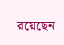রয়েছেন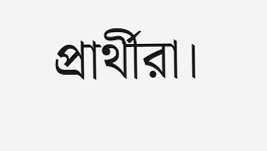প্রার্থীরা।